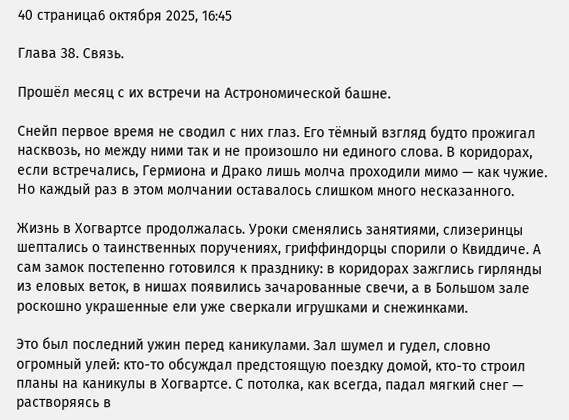40 страница6 октября 2025, 16:45

Глава 38. Связь.

Прошёл месяц с их встречи на Астрономической башне.

Снейп первое время не сводил с них глаз. Его тёмный взгляд будто прожигал насквозь, но между ними так и не произошло ни единого слова. В коридорах, если встречались, Гермиона и Драко лишь молча проходили мимо — как чужие. Но каждый раз в этом молчании оставалось слишком много несказанного.

Жизнь в Хогвартсе продолжалась. Уроки сменялись занятиями, слизеринцы шептались о таинственных поручениях, гриффиндорцы спорили о Квиддиче. А сам замок постепенно готовился к празднику: в коридорах зажглись гирлянды из еловых веток, в нишах появились зачарованные свечи, а в Большом зале роскошно украшенные ели уже сверкали игрушками и снежинками.

Это был последний ужин перед каникулами. Зал шумел и гудел, словно огромный улей: кто-то обсуждал предстоящую поездку домой, кто-то строил планы на каникулы в Хогвартсе. С потолка, как всегда, падал мягкий снег — растворяясь в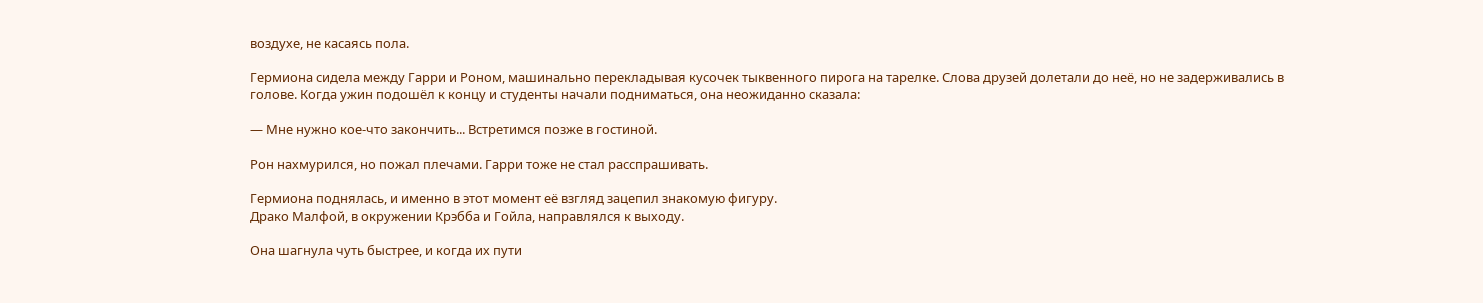воздухе, не касаясь пола.

Гермиона сидела между Гарри и Роном, машинально перекладывая кусочек тыквенного пирога на тарелке. Слова друзей долетали до неё, но не задерживались в голове. Когда ужин подошёл к концу и студенты начали подниматься, она неожиданно сказала:

— Мне нужно кое-что закончить... Встретимся позже в гостиной.

Рон нахмурился, но пожал плечами. Гарри тоже не стал расспрашивать.

Гермиона поднялась, и именно в этот момент её взгляд зацепил знакомую фигуру.
Драко Малфой, в окружении Крэбба и Гойла, направлялся к выходу.

Она шагнула чуть быстрее, и когда их пути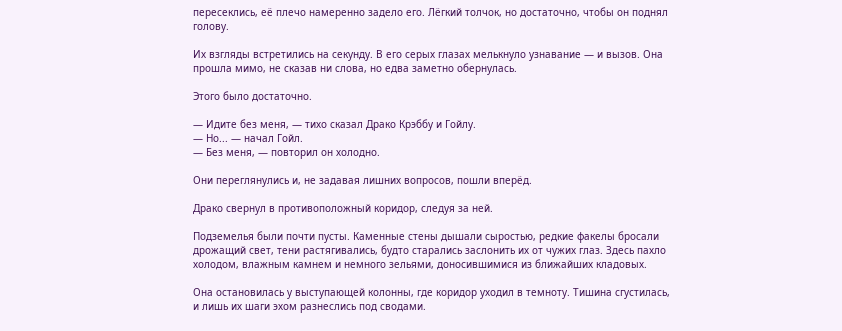пересеклись, её плечо намеренно задело его. Лёгкий толчок, но достаточно, чтобы он поднял голову.

Их взгляды встретились на секунду. В его серых глазах мелькнуло узнавание — и вызов. Она прошла мимо, не сказав ни слова, но едва заметно обернулась.

Этого было достаточно.

— Идите без меня, — тихо сказал Драко Крэббу и Гойлу.
— Но... — начал Гойл.
— Без меня, — повторил он холодно.

Они переглянулись и, не задавая лишних вопросов, пошли вперёд.

Драко свернул в противоположный коридор, следуя за ней.

Подземелья были почти пусты. Каменные стены дышали сыростью, редкие факелы бросали дрожащий свет, тени растягивались, будто старались заслонить их от чужих глаз. Здесь пахло холодом, влажным камнем и немного зельями, доносившимися из ближайших кладовых.

Она остановилась у выступающей колонны, где коридор уходил в темноту. Тишина сгустилась, и лишь их шаги эхом разнеслись под сводами.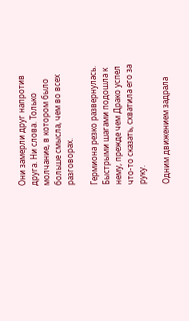Они замерли друг напротив друга. Ни слова. Только молчание, в котором было больше смысла, чем во всех разговорах.

Гермиона резко развернулась. Быстрыми шагами подошла к нему, прежде чем Драко успел что-то сказать, схватила его за руку.

Одним движением задрала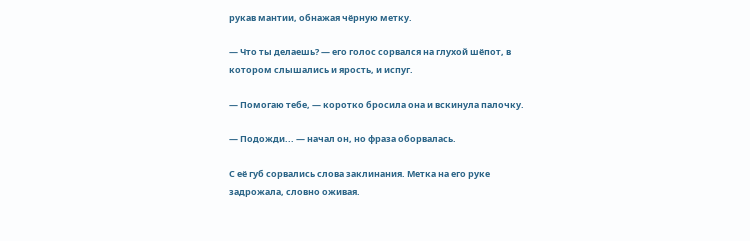рукав мантии, обнажая чёрную метку.

— Что ты делаешь? — его голос сорвался на глухой шёпот, в котором слышались и ярость, и испуг.

— Помогаю тебе, — коротко бросила она и вскинула палочку.

— Подожди... — начал он, но фраза оборвалась.

С её губ сорвались слова заклинания. Метка на его руке задрожала, словно оживая.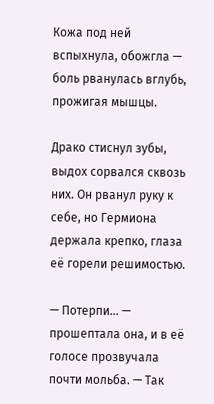Кожа под ней вспыхнула, обожгла — боль рванулась вглубь, прожигая мышцы.

Драко стиснул зубы, выдох сорвался сквозь них. Он рванул руку к себе, но Гермиона держала крепко, глаза её горели решимостью.

— Потерпи... — прошептала она, и в её голосе прозвучала почти мольба. — Так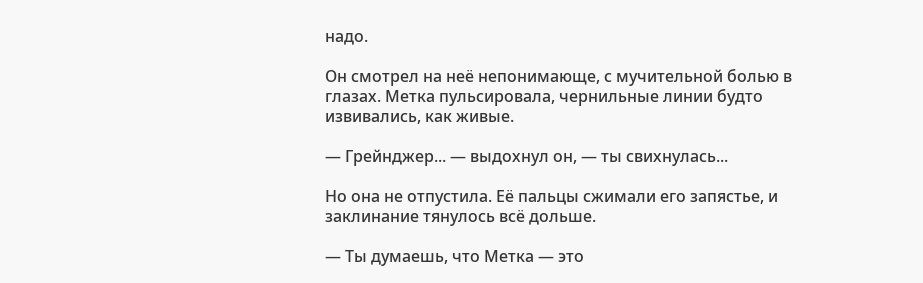надо.

Он смотрел на неё непонимающе, с мучительной болью в глазах. Метка пульсировала, чернильные линии будто извивались, как живые.

— Грейнджер... — выдохнул он, — ты свихнулась...

Но она не отпустила. Её пальцы сжимали его запястье, и заклинание тянулось всё дольше.

— Ты думаешь, что Метка — это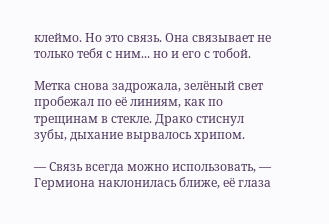клеймо. Но это связь. Она связывает не только тебя с ним... но и его с тобой.

Метка снова задрожала, зелёный свет пробежал по её линиям, как по трещинам в стекле. Драко стиснул зубы, дыхание вырвалось хрипом.

— Связь всегда можно использовать, — Гермиона наклонилась ближе, её глаза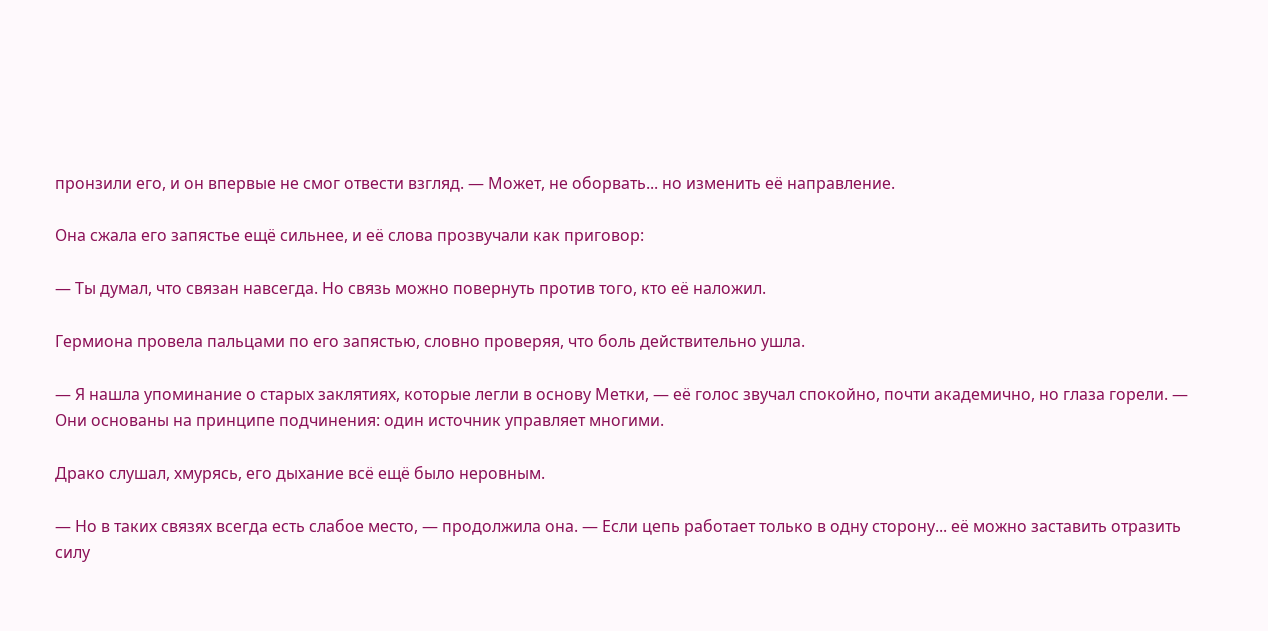пронзили его, и он впервые не смог отвести взгляд. — Может, не оборвать... но изменить её направление.

Она сжала его запястье ещё сильнее, и её слова прозвучали как приговор:

— Ты думал, что связан навсегда. Но связь можно повернуть против того, кто её наложил.

Гермиона провела пальцами по его запястью, словно проверяя, что боль действительно ушла.

— Я нашла упоминание о старых заклятиях, которые легли в основу Метки, — её голос звучал спокойно, почти академично, но глаза горели. — Они основаны на принципе подчинения: один источник управляет многими.

Драко слушал, хмурясь, его дыхание всё ещё было неровным.

— Но в таких связях всегда есть слабое место, — продолжила она. — Если цепь работает только в одну сторону... её можно заставить отразить силу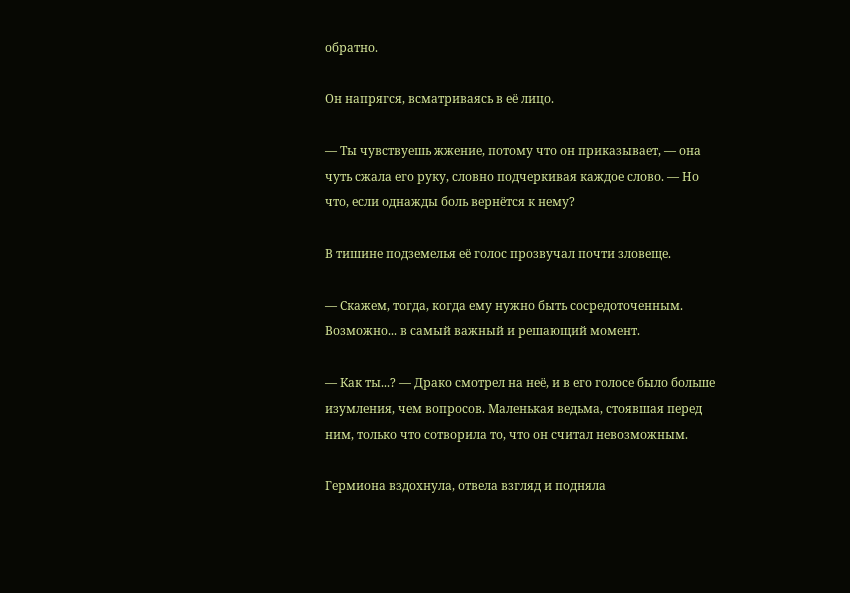обратно.

Он напрягся, всматриваясь в её лицо.

— Ты чувствуешь жжение, потому что он приказывает, — она чуть сжала его руку, словно подчеркивая каждое слово. — Но что, если однажды боль вернётся к нему?

В тишине подземелья её голос прозвучал почти зловеще.

— Скажем, тогда, когда ему нужно быть сосредоточенным. Возможно... в самый важный и решающий момент.

— Как ты...? — Драко смотрел на неё, и в его голосе было больше изумления, чем вопросов. Маленькая ведьма, стоявшая перед ним, только что сотворила то, что он считал невозможным.

Гермиона вздохнула, отвела взгляд и подняла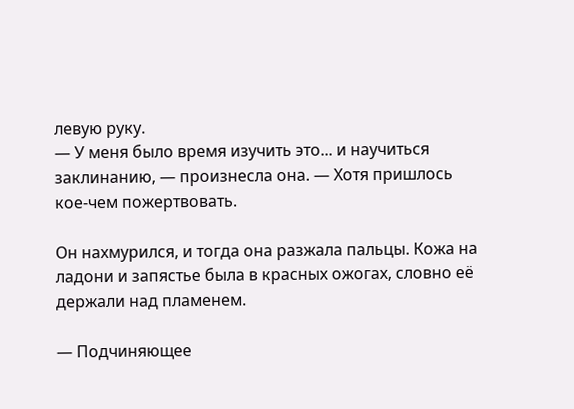левую руку.
— У меня было время изучить это... и научиться заклинанию, — произнесла она. — Хотя пришлось кое-чем пожертвовать.

Он нахмурился, и тогда она разжала пальцы. Кожа на ладони и запястье была в красных ожогах, словно её держали над пламенем.

— Подчиняющее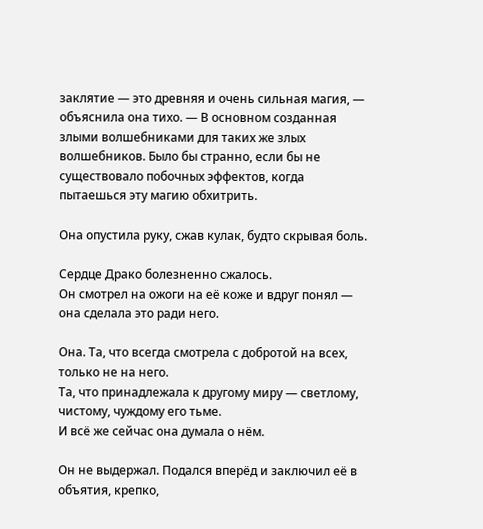заклятие — это древняя и очень сильная магия, — объяснила она тихо. — В основном созданная злыми волшебниками для таких же злых волшебников. Было бы странно, если бы не существовало побочных эффектов, когда пытаешься эту магию обхитрить.

Она опустила руку, сжав кулак, будто скрывая боль.

Сердце Драко болезненно сжалось.
Он смотрел на ожоги на её коже и вдруг понял — она сделала это ради него.

Она. Та, что всегда смотрела с добротой на всех, только не на него.
Та, что принадлежала к другому миру — светлому, чистому, чуждому его тьме.
И всё же сейчас она думала о нём.

Он не выдержал. Подался вперёд и заключил её в объятия, крепко,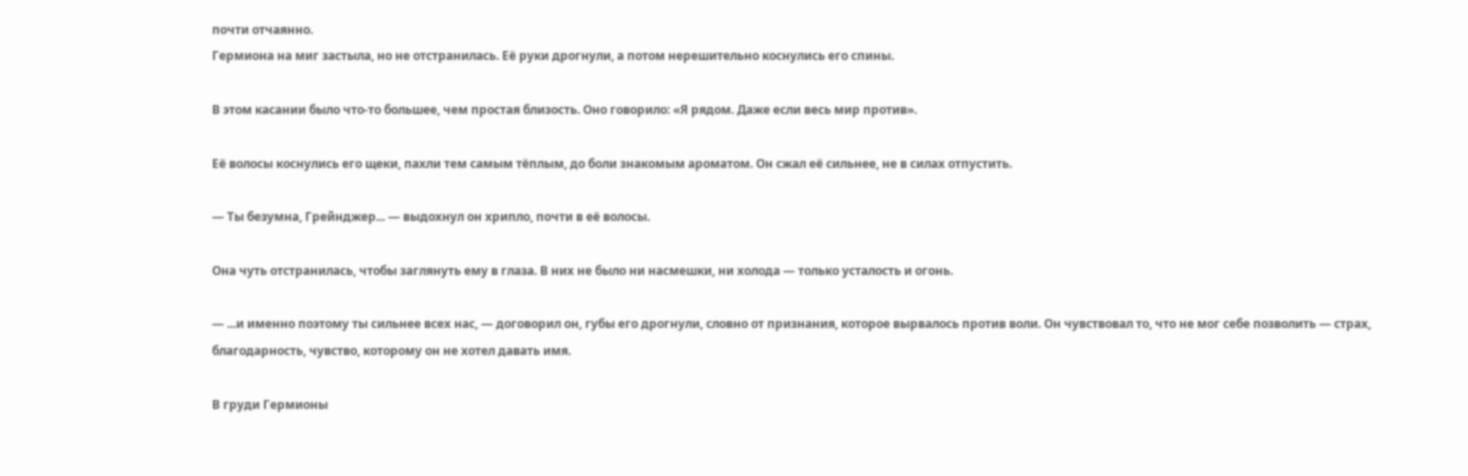почти отчаянно.
Гермиона на миг застыла, но не отстранилась. Её руки дрогнули, а потом нерешительно коснулись его спины.

В этом касании было что-то большее, чем простая близость. Оно говорило: «Я рядом. Даже если весь мир против».

Её волосы коснулись его щеки, пахли тем самым тёплым, до боли знакомым ароматом. Он сжал её сильнее, не в силах отпустить.

— Ты безумна, Грейнджер... — выдохнул он хрипло, почти в её волосы.

Она чуть отстранилась, чтобы заглянуть ему в глаза. В них не было ни насмешки, ни холода — только усталость и огонь.

— ...и именно поэтому ты сильнее всех нас, — договорил он, губы его дрогнули, словно от признания, которое вырвалось против воли. Он чувствовал то, что не мог себе позволить — страх, благодарность, чувство, которому он не хотел давать имя.

В груди Гермионы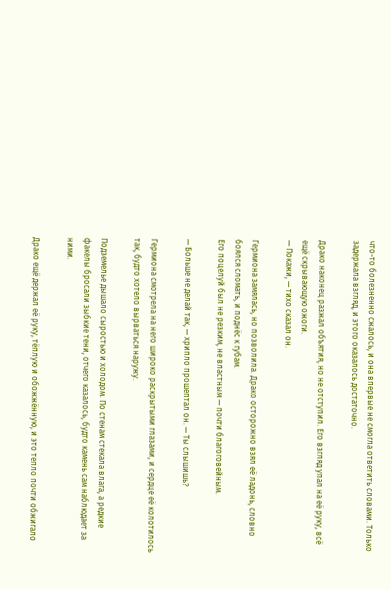что-то болезненно сжалось, и она впервые не смогла ответить словами. Только задержала взгляд, и этого оказалось достаточно.

Драко наконец разжал объятия, но не отступил. Его взгляд упал на её руку, всё ещё скрывающую ожоги.
— Покажи, — тихо сказал он.

Гермиона замялась, но позволила. Драко осторожно взял её ладонь, словно боялся сломать, и поднёс к губам.
Его поцелуй был не резким, не властным — почти благоговейным.

— Больше не делай так, — хрипло прошептал он. — Ты слышишь?

Гермиона смотрела на него широко раскрытыми глазами, и сердце её колотилось так, будто хотело вырваться наружу.

Подземелье дышало сыростью и холодом. По стенам стекала влага, а редкие факелы бросали зыбкие тени, отчего казалось, будто камень сам наблюдает за ними.

Драко ещё держал её руку, тёплую и обожжённую, и это тепло почти обжигало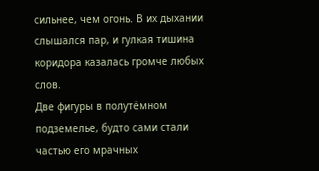сильнее, чем огонь. В их дыхании слышался пар, и гулкая тишина коридора казалась громче любых слов.
Две фигуры в полутёмном подземелье, будто сами стали частью его мрачных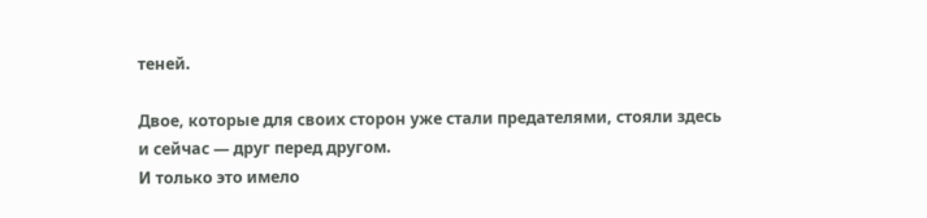теней.

Двое, которые для своих сторон уже стали предателями, стояли здесь и сейчас — друг перед другом.
И только это имело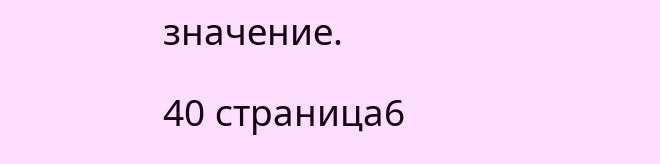значение.

40 страница6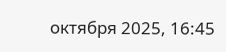октября 2025, 16:45